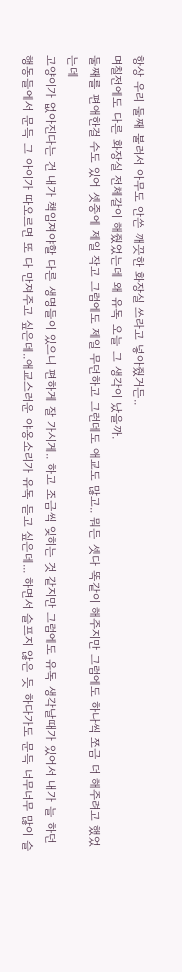항상 우리 둘째 불러서 아무도 안쓴 깨끗한 화장실 쓰라고 넣아줬거든..
며칠전에도 다른 화장실 전체갈이 해줬었는데 왜 유독 오늘 그 생각이 났을까.
둘째를 편애한걸 수도 있어 셋중에 제일 작고 그럼에도 제일 무던하고 그런데도 애교도 많고.. 뭐든 셋다 똑같이 해주지만 그럼에도 하나씩 쪼금 더 해주려고 했었는데
고양이가 없아진다는 건 내가 책임져야할 다른 생명들이 있으니 편하게 잘 가시게.. 하고 조금씩 잊히는 것 같지만 그럼에도 유독 생각날때가 있어서 내가 늘 하던 행동들에서 문득 그 아이가 따오르면 또 다 만져주고 싶은데..애교스러운 야옹소리가 유독 듣고 싶은데... 하면서 슬프지 않은 듯 하다가도 문득 너무너무 많이 슬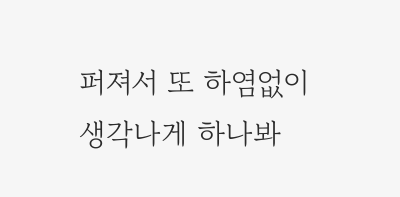퍼져서 또 하염없이 생각나게 하나봐